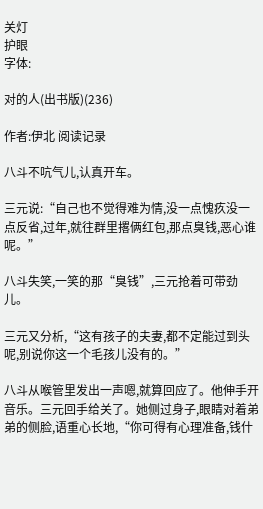关灯
护眼
字体:

对的人(出书版)(236)

作者:伊北 阅读记录

八斗不吭气儿,认真开车。

三元说:“自己也不觉得难为情,没一点愧疚没一点反省,过年,就往群里撂俩红包,那点臭钱,恶心谁呢。”

八斗失笑,一笑的那“臭钱”,三元抢着可带劲儿。

三元又分析,“这有孩子的夫妻,都不定能过到头呢,别说你这一个毛孩儿没有的。”

八斗从喉管里发出一声嗯,就算回应了。他伸手开音乐。三元回手给关了。她侧过身子,眼睛对着弟弟的侧脸,语重心长地,“你可得有心理准备,钱什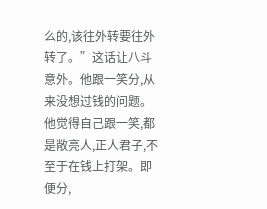么的,该往外转要往外转了。”这话让八斗意外。他跟一笑分,从来没想过钱的问题。他觉得自己跟一笑,都是敞亮人,正人君子,不至于在钱上打架。即便分,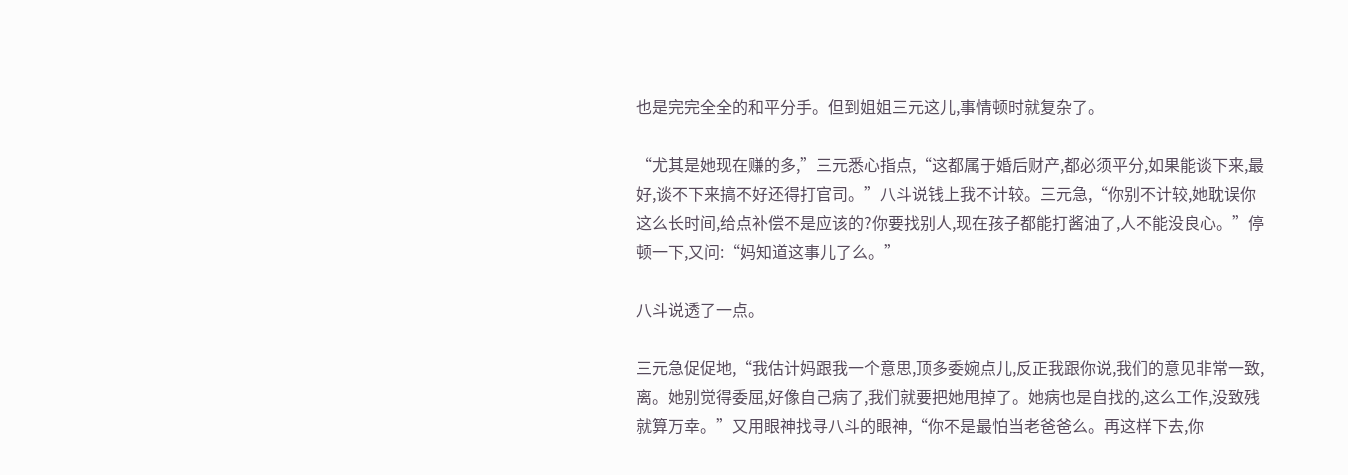也是完完全全的和平分手。但到姐姐三元这儿,事情顿时就复杂了。

“尤其是她现在赚的多,”三元悉心指点,“这都属于婚后财产,都必须平分,如果能谈下来,最好,谈不下来搞不好还得打官司。”八斗说钱上我不计较。三元急,“你别不计较,她耽误你这么长时间,给点补偿不是应该的?你要找别人,现在孩子都能打酱油了,人不能没良心。”停顿一下,又问:“妈知道这事儿了么。”

八斗说透了一点。

三元急促促地,“我估计妈跟我一个意思,顶多委婉点儿,反正我跟你说,我们的意见非常一致,离。她别觉得委屈,好像自己病了,我们就要把她甩掉了。她病也是自找的,这么工作,没致残就算万幸。”又用眼神找寻八斗的眼神,“你不是最怕当老爸爸么。再这样下去,你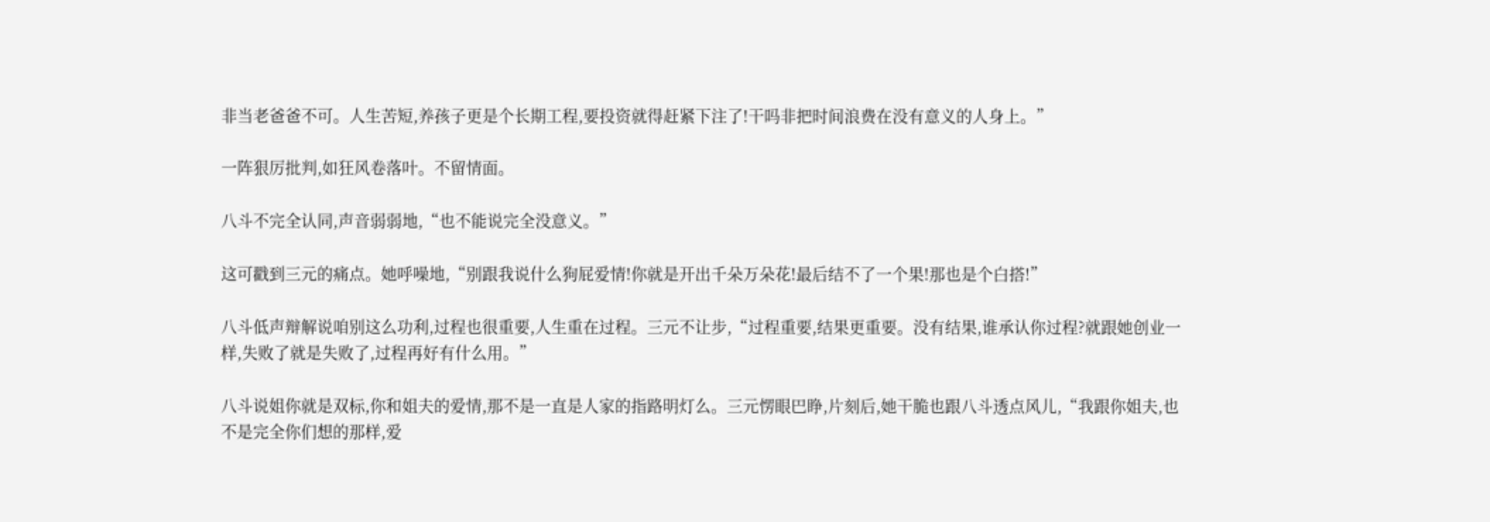非当老爸爸不可。人生苦短,养孩子更是个长期工程,要投资就得赶紧下注了!干吗非把时间浪费在没有意义的人身上。”

一阵狠厉批判,如狂风卷落叶。不留情面。

八斗不完全认同,声音弱弱地,“也不能说完全没意义。”

这可戳到三元的痛点。她呼噪地,“别跟我说什么狗屁爱情!你就是开出千朵万朵花!最后结不了一个果!那也是个白搭!”

八斗低声辩解说咱别这么功利,过程也很重要,人生重在过程。三元不让步,“过程重要,结果更重要。没有结果,谁承认你过程?就跟她创业一样,失败了就是失败了,过程再好有什么用。”

八斗说姐你就是双标,你和姐夫的爱情,那不是一直是人家的指路明灯么。三元愣眼巴睁,片刻后,她干脆也跟八斗透点风儿,“我跟你姐夫,也不是完全你们想的那样,爱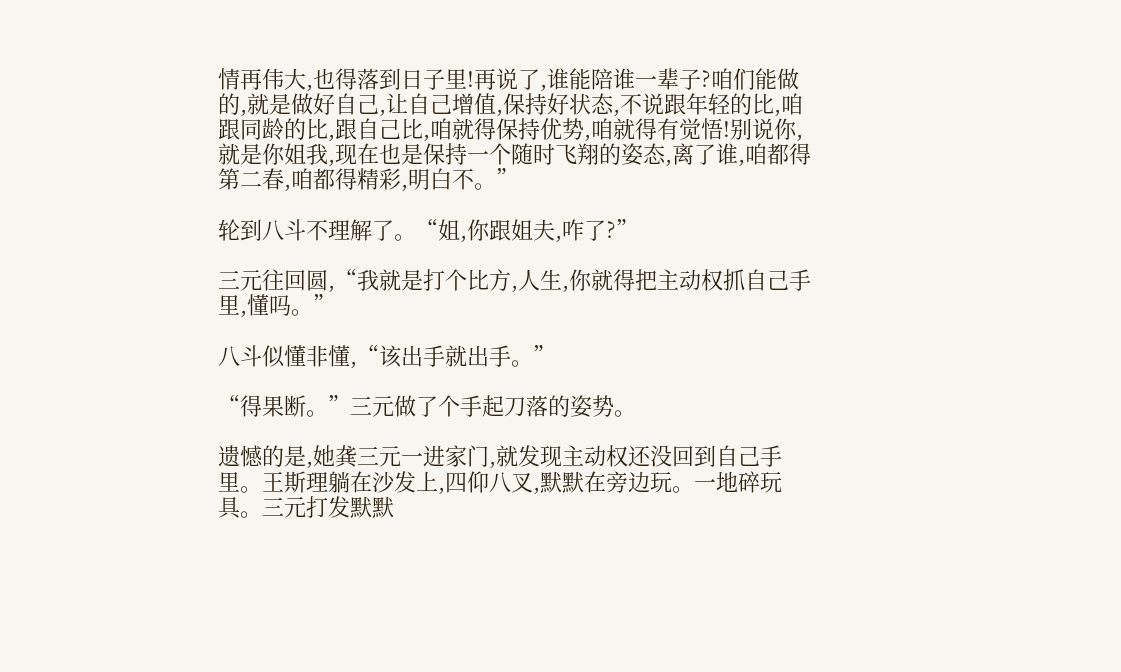情再伟大,也得落到日子里!再说了,谁能陪谁一辈子?咱们能做的,就是做好自己,让自己增值,保持好状态,不说跟年轻的比,咱跟同龄的比,跟自己比,咱就得保持优势,咱就得有觉悟!别说你,就是你姐我,现在也是保持一个随时飞翔的姿态,离了谁,咱都得第二春,咱都得精彩,明白不。”

轮到八斗不理解了。“姐,你跟姐夫,咋了?”

三元往回圆,“我就是打个比方,人生,你就得把主动权抓自己手里,懂吗。”

八斗似懂非懂,“该出手就出手。”

“得果断。”三元做了个手起刀落的姿势。

遗憾的是,她龚三元一进家门,就发现主动权还没回到自己手里。王斯理躺在沙发上,四仰八叉,默默在旁边玩。一地碎玩具。三元打发默默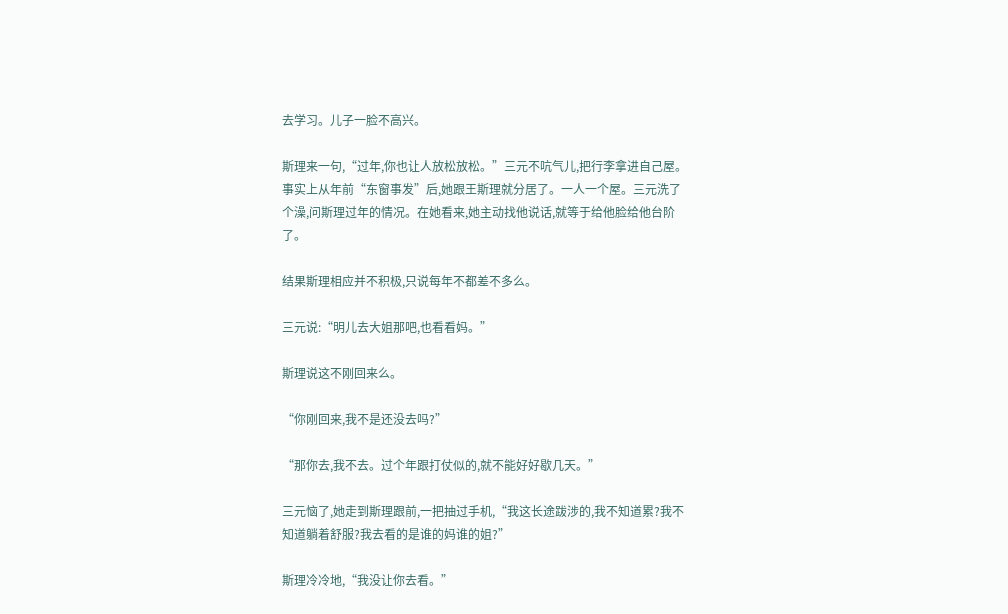去学习。儿子一脸不高兴。

斯理来一句,“过年,你也让人放松放松。”三元不吭气儿,把行李拿进自己屋。事实上从年前“东窗事发”后,她跟王斯理就分居了。一人一个屋。三元洗了个澡,问斯理过年的情况。在她看来,她主动找他说话,就等于给他脸给他台阶了。

结果斯理相应并不积极,只说每年不都差不多么。

三元说:“明儿去大姐那吧,也看看妈。”

斯理说这不刚回来么。

“你刚回来,我不是还没去吗?”

“那你去,我不去。过个年跟打仗似的,就不能好好歇几天。”

三元恼了,她走到斯理跟前,一把抽过手机,“我这长途跋涉的,我不知道累?我不知道躺着舒服?我去看的是谁的妈谁的姐?”

斯理冷冷地,“我没让你去看。”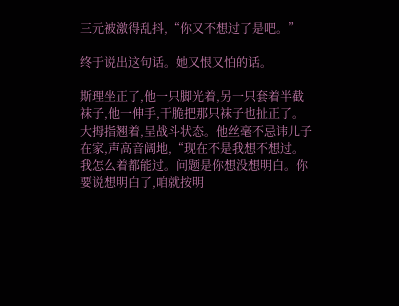三元被激得乱抖,“你又不想过了是吧。”

终于说出这句话。她又恨又怕的话。

斯理坐正了,他一只脚光着,另一只套着半截袜子,他一伸手,干脆把那只袜子也扯正了。大拇指翘着,呈战斗状态。他丝毫不忌讳儿子在家,声高音阔地,“现在不是我想不想过。我怎么着都能过。问题是你想没想明白。你要说想明白了,咱就按明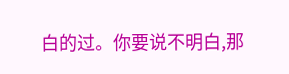白的过。你要说不明白,那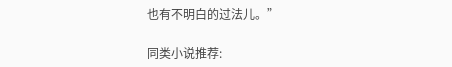也有不明白的过法儿。”

同类小说推荐: